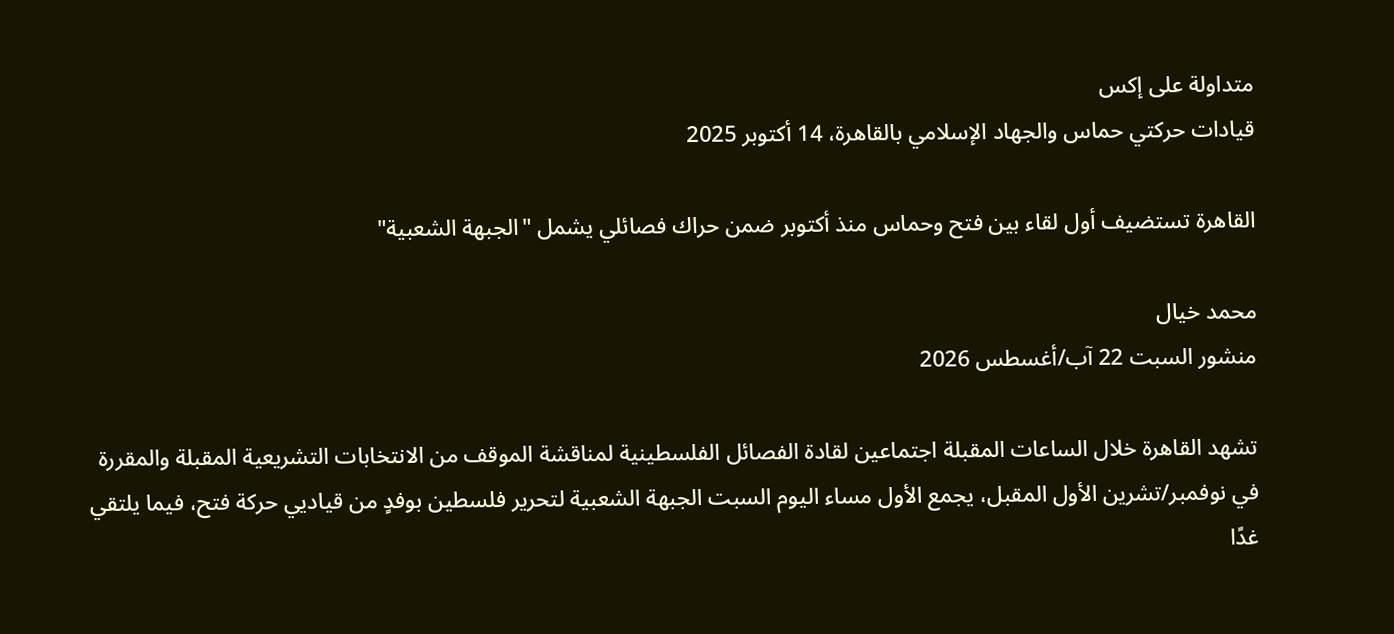متداولة على إكس
قيادات حركتي حماس والجهاد الإسلامي بالقاهرة، 14 أكتوبر 2025

القاهرة تستضيف أول لقاء بين فتح وحماس منذ أكتوبر ضمن حراك فصائلي يشمل "الجبهة الشعبية"

محمد خيال
منشور السبت 22 آب/أغسطس 2026

تشهد القاهرة خلال الساعات المقبلة اجتماعين لقادة الفصائل الفلسطينية لمناقشة الموقف من الانتخابات التشريعية المقبلة والمقررة في نوفمبر/تشرين الأول المقبل، يجمع الأول مساء اليوم السبت الجبهة الشعبية لتحرير فلسطين بوفدٍ من قياديي حركة فتح، فيما يلتقي غدًا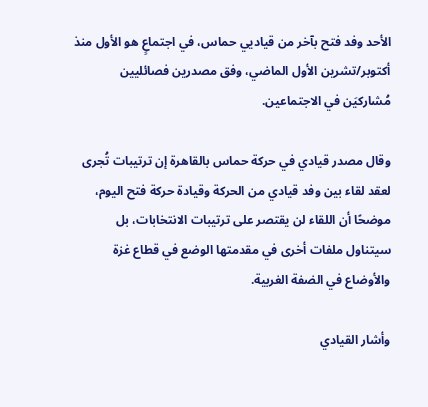الأحد وفد فتح بآخر من قياديي حماس، في اجتماعٍ هو الأول منذ أكتوبر/تشرين الأول الماضي، وفق مصدرين فصائليين مُشاركيَن في الاجتماعين.

وقال مصدر قيادي في حركة حماس بالقاهرة إن ترتيبات تُجرى لعقد لقاء بين وفد قيادي من الحركة وقيادة حركة فتح اليوم، موضحًا أن اللقاء لن يقتصر على ترتيبات الانتخابات، بل سيتناول ملفات أخرى في مقدمتها الوضع في قطاع غزة والأوضاع في الضفة الغربية.

وأشار القيادي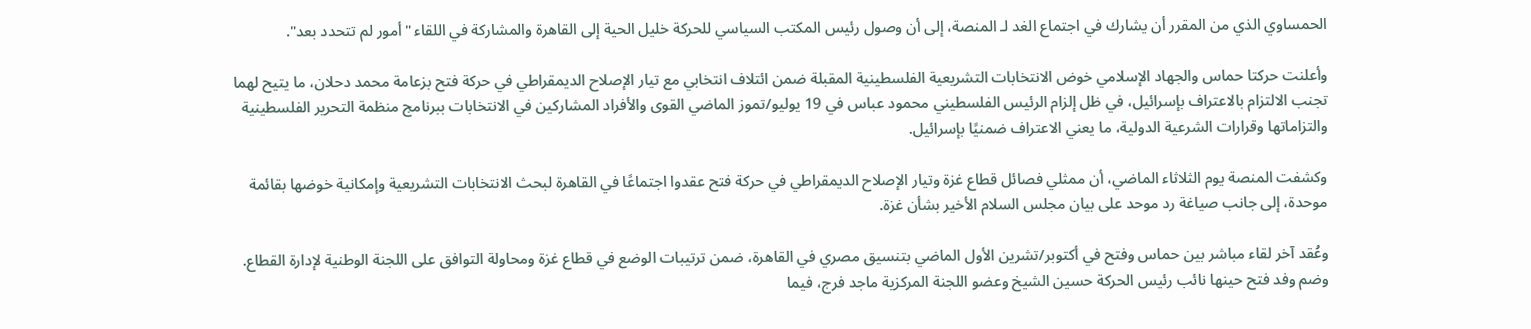الحمساوي الذي من المقرر أن يشارك في اجتماع الغد لـ المنصة، إلى أن وصول رئيس المكتب السياسي للحركة خليل الحية إلى القاهرة والمشاركة في اللقاء "أمور لم تتحدد بعد".

وأعلنت حركتا حماس والجهاد الإسلامي خوض الانتخابات التشريعية الفلسطينية المقبلة ضمن ائتلاف انتخابي مع تيار الإصلاح الديمقراطي في حركة فتح بزعامة محمد دحلان، ما يتيح لهما تجنب الالتزام بالاعتراف بإسرائيل، في ظل إلزام الرئيس الفلسطيني محمود عباس في 19 يوليو/تموز الماضي القوى والأفراد المشاركين في الانتخابات ببرنامج منظمة التحرير الفلسطينية والتزاماتها وقرارات الشرعية الدولية، ما يعني الاعتراف ضمنيًا بإسرائيل.

وكشفت المنصة يوم الثلاثاء الماضي، أن ممثلي فصائل قطاع غزة وتيار الإصلاح الديمقراطي في حركة فتح عقدوا اجتماعًا في القاهرة لبحث الانتخابات التشريعية وإمكانية خوضها بقائمة موحدة، إلى جانب صياغة رد موحد على بيان مجلس السلام الأخير بشأن غزة.

وعُقد آخر لقاء مباشر بين حماس وفتح في أكتوبر/تشرين الأول الماضي بتنسيق مصري في القاهرة، ضمن ترتيبات الوضع في قطاع غزة ومحاولة التوافق على اللجنة الوطنية لإدارة القطاع. وضم وفد فتح حينها نائب رئيس الحركة حسين الشيخ وعضو اللجنة المركزية ماجد فرج، فيما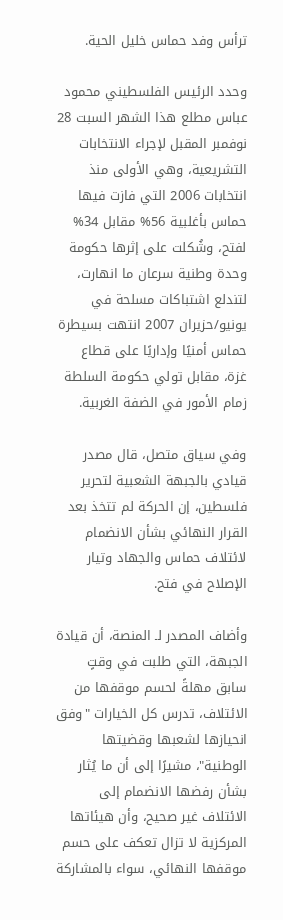ترأس وفد حماس خليل الحية.

وحدد الرئيس الفلسطيني محمود عباس مطلع هذا الشهر السبت 28 نوفمبر المقبل لإجراء الانتخابات التشريعية، وهي الأولى منذ انتخابات 2006 التي فازت فيها حماس بأغلبية 56% مقابل 34% لفتح، وشُكلت على إثرها حكومة وحدة وطنية سرعان ما انهارت، لتندلع اشتباكات مسلحة في يونيو/حزيران 2007 انتهت بسيطرة حماس أمنيًا وإداريًا على قطاع غزة، مقابل تولي حكومة السلطة زمام الأمور في الضفة الغربية.

وفي سياق متصل، قال مصدر قيادي بالجبهة الشعبية لتحرير فلسطين، إن الحركة لم تتخذ بعد القرار النهائي بشأن الانضمام لائتلاف حماس والجهاد وتيار الإصلاح في فتح.

وأضاف المصدر لـ المنصة، أن قيادة الجبهة، التي طلبت في وقتٍ سابق مهلةً لحسم موقفها من الائتلاف، تدرس كل الخيارات "وفق انحيازها لشعبها وقضيتها الوطنية"، مشيرًا إلى أن ما يُثار بشأن رفضها الانضمام إلى الائتلاف غير صحيح، وأن هيئاتها المركزية لا تزال تعكف على حسم موقفها النهائي، سواء بالمشاركة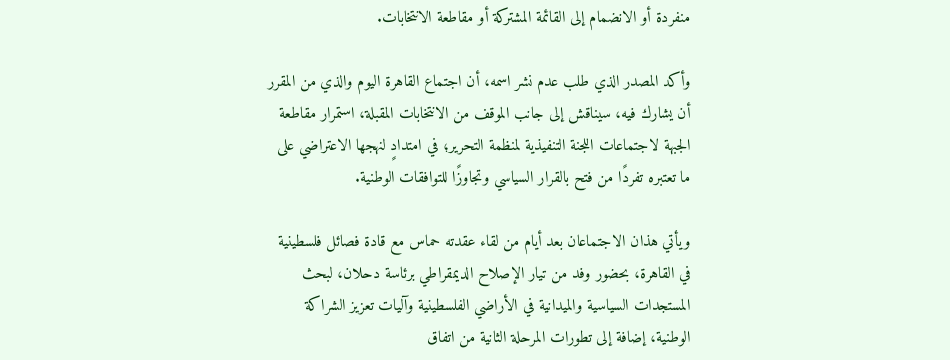منفردة أو الانضمام إلى القائمة المشتركة أو مقاطعة الانتخابات.

وأكد المصدر الذي طلب عدم نشر اسمه، أن اجتماع القاهرة اليوم والذي من المقرر أن يشارك فيه، سيناقش إلى جانب الموقف من الانتخابات المقبلة، استمرار مقاطعة الجبهة لاجتماعات اللجنة التنفيذية لمنظمة التحرير؛ في امتدادٍ لنهجها الاعتراضي على ما تعتبره تفردًا من فتح بالقرار السياسي وتجاوزًا للتوافقات الوطنية.

ويأتي هذان الاجتماعان بعد أيام من لقاء عقدته حماس مع قادة فصائل فلسطينية في القاهرة، بحضور وفد من تيار الإصلاح الديمقراطي برئاسة دحلان، لبحث المستجدات السياسية والميدانية في الأراضي الفلسطينية وآليات تعزيز الشراكة الوطنية، إضافة إلى تطورات المرحلة الثانية من اتفاق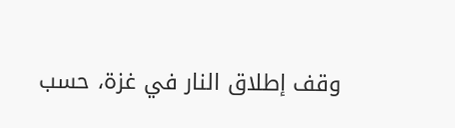وقف إطلاق النار في غزة، حسب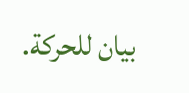بيان للحركة.